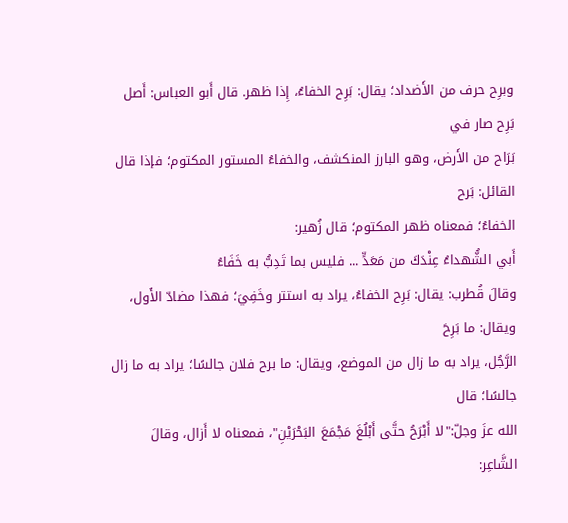وبرِح حرف من الأَضداد؛ يقال: بَرِح الخفاءُ، إِذا ظهر. قال أَبو العباس: أَصل بَرِح صار في
بَرَاح من الأَرض، وهو البارز المنكشف، والخفاءُ المستور المكتوم؛ فإذا قال القائل: بَرح
الخفاءُ؛ فمعناه ظهر المكتوم؛ قال زُهير:
أَبي الشُّهداءُ عِنْدَكَ من مَعَدٍّ ... فليس بما تَدِبُّ به خَفَاءُ
وقالَ قُطرب: يقال: بَرِح الخفاءُ، يراد به استتر وخَفِيَ؛ فهذا مضادّ الأَول، ويقال: ما بَرِحَ
الرَّجُل، يراد به ما زال من الموضع، ويقال: ما برح فلان جالسًا؛ يراد به ما زال جالسًا؛ قال
الله عزَ وجلّ:"لا أَبْرَحُ حتَّى أَبْلُغَ مَجْمَعَ البَحْرَيْنِ"، فمعناه لا أَزال، وقالَ الشَّاعِر: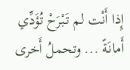إِذا أَنْت لم تَبْرَحْ تُؤَدِّي أَمانَةً ... وتحملُ أَخرى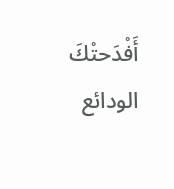أَفْدَحتْكَ الودائع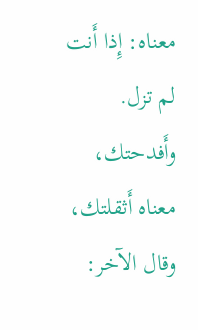معناه: إِذا أَنت لم تزل. وأَفدحتك، معناه أَثقلتك، وقال الآخر: